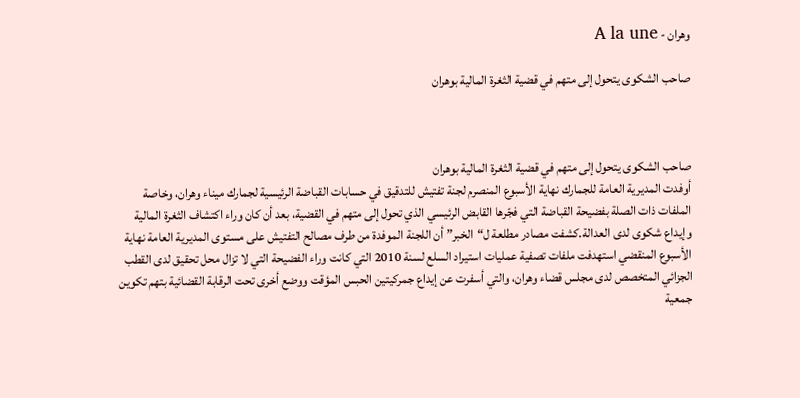وهران - A la une

صاحب الشكوى يتحول إلى متهم في قضية الثغرة المالية بوهران



صاحب الشكوى يتحول إلى متهم في قضية الثغرة المالية بوهران
أوفدت المديرية العامة للجمارك نهاية الأسبوع المنصرم لجنة تفتيش للتدقيق في حسابات القباضة الرئيسية لجمارك ميناء وهران، وخاصة الملفات ذات الصلة بفضيحة القباضة التي فجّرها القابض الرئيسي الذي تحول إلى متهم في القضية، بعد أن كان وراء اكتشاف الثغرة المالية وإيداع شكوى لدى العدالة.كشفت مصادر مطلعة ل“الخبر” أن اللجنة الموفدة من طرف مصالح التفتيش على مستوى المديرية العامة نهاية الأسبوع المنقضي استهدفت ملفات تصفية عمليات استيراد السلع لسنة 2010 التي كانت وراء الفضيحة التي لا تزال محل تحقيق لدى القطب الجزائي المتخصص لدى مجلس قضاء وهران، والتي أسفرت عن إيداع جمركيتين الحبس المؤقت ووضع أخرى تحت الرقابة القضائية بتهم تكوين جمعية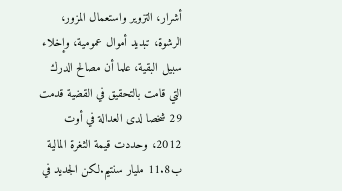أشرار، التزوير واستعمال المزور، الرشوة، تبديد أموال عمومية، وإخلاء سبيل البقية، علما أن مصالح الدرك التي قامت بالتحقيق في القضية قدمت 29 شخصا لدى العدالة في أوت 2012، وحددت قيمة الثغرة المالية ب11.8 مليار سنتيم.لكن الجديد في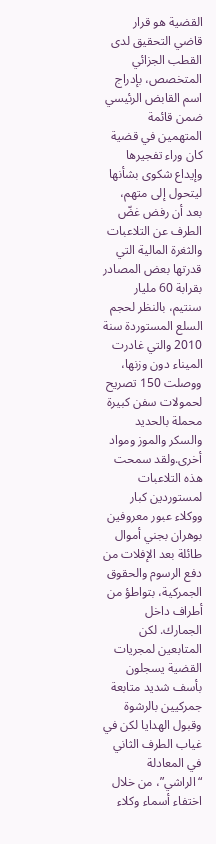القضية هو قرار قاضي التحقيق لدى القطب الجزائي المتخصص، بإدراج اسم القابض الرئيسي ضمن قائمة المتهمين في قضية كان وراء تفجيرها وإيداع شكوى بشأنها ليتحول إلى متهم، بعد أن رفض غضّ الطرف عن التلاعبات والثغرة المالية التي قدرتها بعض المصادر بقرابة 60 مليار سنتيم، بالنظر لحجم السلع المستوردة سنة 2010 والتي غادرت الميناء دون وزنها، ووصلت 150 تصريح لحمولات سفن كبيرة محملة بالحديد والسكر والموز ومواد أخرى.ولقد سمحت هذه التلاعبات لمستوردين كبار ووكلاء عبور معروفين بوهران بجني أموال طائلة بعد الإفلات من دفع الرسوم والحقوق الجمركية، بتواطؤ من أطراف داخل الجمارك. لكن المتابعين لمجريات القضية يسجلون بأسف شديد متابعة جمركيين بالرشوة وقبول الهدايا لكن في غياب الطرف الثاني في المعادلة “الراشي”، من خلال اختفاء أسماء وكلاء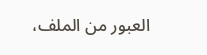العبور من الملف،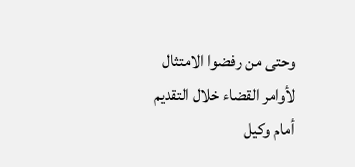وحتى من رفضوا الامتثال لأوامر القضاء خلال التقديم أمام وكيل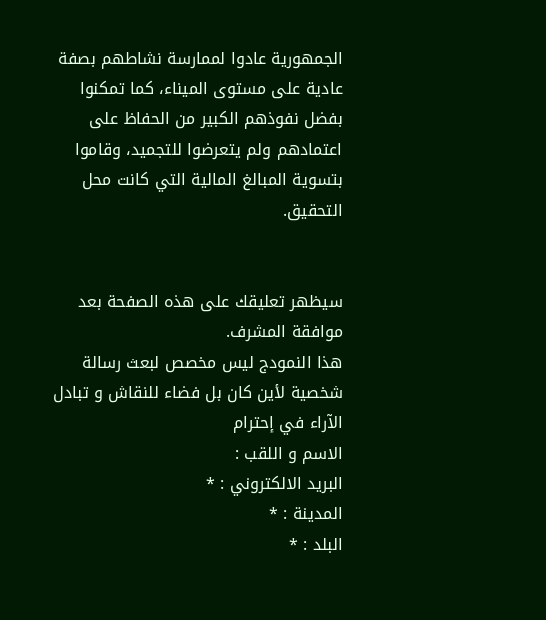الجمهورية عادوا لممارسة نشاطهم بصفة عادية على مستوى الميناء، كما تمكنوا بفضل نفوذهم الكبير من الحفاظ على اعتمادهم ولم يتعرضوا للتجميد، وقاموا بتسوية المبالغ المالية التي كانت محل التحقيق.


سيظهر تعليقك على هذه الصفحة بعد موافقة المشرف.
هذا النمودج ليس مخصص لبعث رسالة شخصية لأين كان بل فضاء للنقاش و تبادل الآراء في إحترام
الاسم و اللقب :
البريد الالكتروني : *
المدينة : *
البلد : *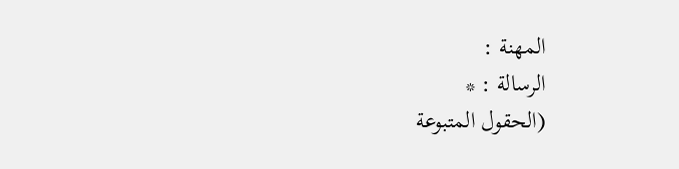المهنة :
الرسالة : *
(الحقول المتبوعة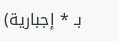بـ * إجبارية)